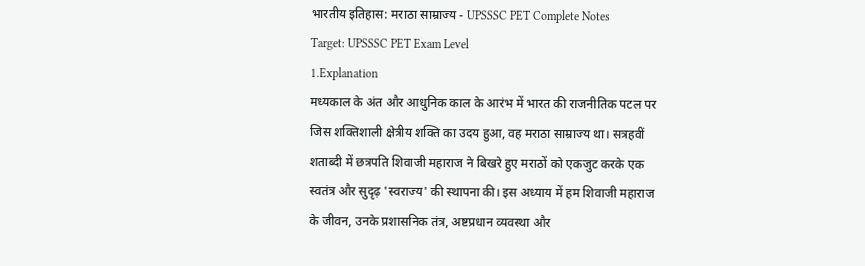भारतीय इतिहास: मराठा साम्राज्य - UPSSSC PET Complete Notes
Target: UPSSSC PET Exam Level
1.Explanation
मध्यकाल के अंत और आधुनिक काल के आरंभ में भारत की राजनीतिक पटल पर जिस शक्तिशाली क्षेत्रीय शक्ति का उदय हुआ, वह मराठा साम्राज्य था। सत्रहवीं शताब्दी में छत्रपति शिवाजी महाराज ने बिखरे हुए मराठों को एकजुट करके एक स्वतंत्र और सुदृढ़ 'स्वराज्य' की स्थापना की। इस अध्याय में हम शिवाजी महाराज के जीवन, उनके प्रशासनिक तंत्र, अष्टप्रधान व्यवस्था और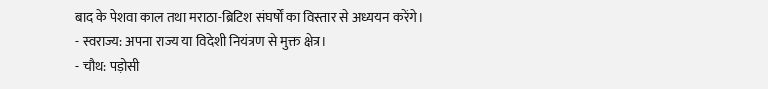बाद के पेशवा काल तथा मराठा-ब्रिटिश संघर्षों का विस्तार से अध्ययन करेंगे।
- स्वराज्य: अपना राज्य या विदेशी नियंत्रण से मुक्त क्षेत्र।
- चौथ: पड़ोसी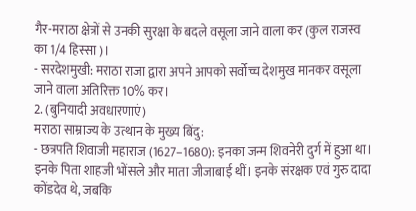गैर-मराठा क्षेत्रों से उनकी सुरक्षा के बदले वसूला जाने वाला कर (कुल राजस्व का 1/4 हिस्सा)।
- सरदेशमुखी: मराठा राजा द्वारा अपने आपको सर्वोच्च देशमुख मानकर वसूला जाने वाला अतिरिक्त 10% कर।
2. (बुनियादी अवधारणाएं)
मराठा साम्राज्य के उत्थान के मुख्य बिंदु:
- छत्रपति शिवाजी महाराज (1627–1680): इनका जन्म शिवनेरी दुर्ग में हुआ था। इनके पिता शाहजी भोंसले और माता जीजाबाई थीं। इनके संरक्षक एवं गुरु दादा कोंडदेव थे, जबकि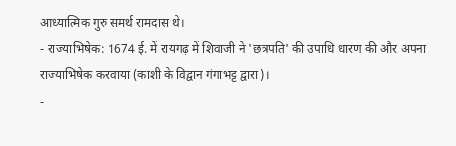आध्यात्मिक गुरु समर्थ रामदास थे।
- राज्याभिषेक: 1674 ई. में रायगढ़ में शिवाजी ने 'छत्रपति' की उपाधि धारण की और अपना राज्याभिषेक करवाया (काशी के विद्वान गंगाभट्ट द्वारा)।
-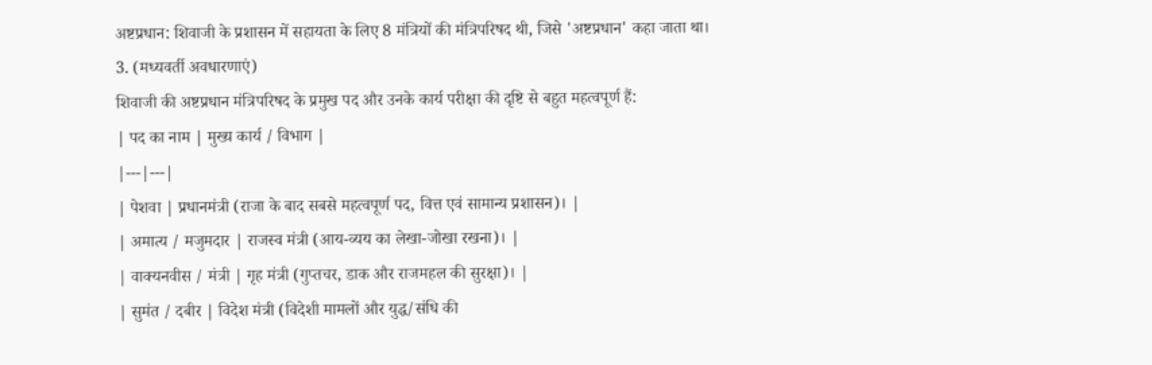अष्टप्रधान: शिवाजी के प्रशासन में सहायता के लिए 8 मंत्रियों की मंत्रिपरिषद थी, जिसे 'अष्टप्रधान' कहा जाता था।
3. (मध्यवर्ती अवधारणाएं)
शिवाजी की अष्टप्रधान मंत्रिपरिषद के प्रमुख पद और उनके कार्य परीक्षा की दृष्टि से बहुत महत्वपूर्ण हैं:
| पद का नाम | मुख्य कार्य / विभाग |
|---|---|
| पेशवा | प्रधानमंत्री (राजा के बाद सबसे महत्वपूर्ण पद, वित्त एवं सामान्य प्रशासन)। |
| अमात्य / मजुमदार | राजस्व मंत्री (आय-व्यय का लेखा-जोखा रखना)। |
| वाक्यनवीस / मंत्री | गृह मंत्री (गुप्तचर, डाक और राजमहल की सुरक्षा)। |
| सुमंत / दबीर | विदेश मंत्री (विदेशी मामलों और युद्ध/संधि की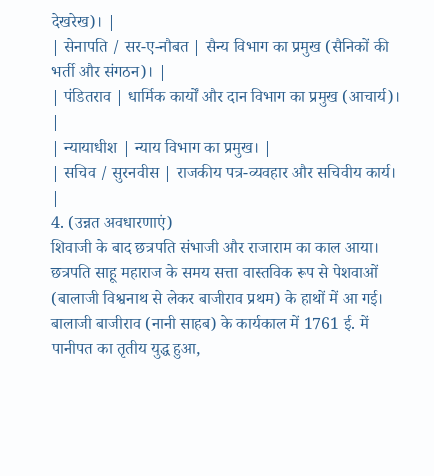देखरेख)। |
| सेनापति / सर-ए-नौबत | सैन्य विभाग का प्रमुख (सैनिकों की भर्ती और संगठन)। |
| पंडितराव | धार्मिक कार्यों और दान विभाग का प्रमुख (आचार्य)। |
| न्यायाधीश | न्याय विभाग का प्रमुख। |
| सचिव / सुरनवीस | राजकीय पत्र-व्यवहार और सचिवीय कार्य। |
4. (उन्नत अवधारणाएं)
शिवाजी के बाद छत्रपति संभाजी और राजाराम का काल आया। छत्रपति साहू महाराज के समय सत्ता वास्तविक रूप से पेशवाओं (बालाजी विश्वनाथ से लेकर बाजीराव प्रथम) के हाथों में आ गई। बालाजी बाजीराव (नानी साहब) के कार्यकाल में 1761 ई. में पानीपत का तृतीय युद्ध हुआ,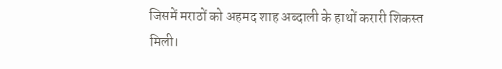जिसमें मराठों को अहमद शाह अब्दाली के हाथों करारी शिकस्त मिली।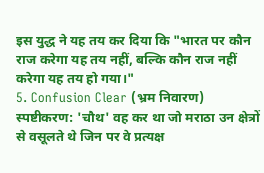इस युद्ध ने यह तय कर दिया कि "भारत पर कौन राज करेगा यह तय नहीं, बल्कि कौन राज नहीं करेगा यह तय हो गया।"
5. Confusion Clear (भ्रम निवारण)
स्पष्टीकरण: 'चौथ' वह कर था जो मराठा उन क्षेत्रों से वसूलते थे जिन पर वे प्रत्यक्ष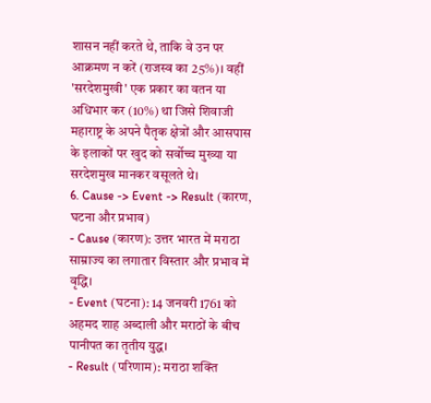शासन नहीं करते थे, ताकि वे उन पर आक्रमण न करें (राजस्व का 25%)। वहीं 'सरदेशमुखी' एक प्रकार का वतन या अधिभार कर (10%) था जिसे शिवाजी महाराष्ट्र के अपने पैतृक क्षेत्रों और आसपास के इलाकों पर खुद को सर्वोच्च मुख्या या सरदेशमुख मानकर वसूलते थे।
6. Cause -> Event -> Result (कारण, घटना और प्रभाव)
- Cause (कारण): उत्तर भारत में मराठा साम्राज्य का लगातार विस्तार और प्रभाव में वृद्धि।
- Event (घटना): 14 जनवरी 1761 को अहमद शाह अब्दाली और मराठों के बीच पानीपत का तृतीय युद्ध।
- Result (परिणाम): मराठा शक्ति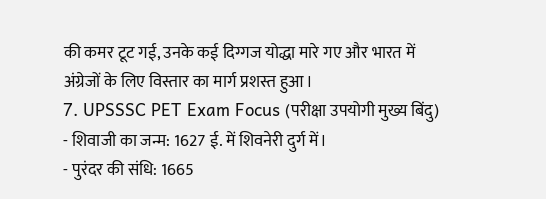की कमर टूट गई, उनके कई दिग्गज योद्धा मारे गए और भारत में अंग्रेजों के लिए विस्तार का मार्ग प्रशस्त हुआ।
7. UPSSSC PET Exam Focus (परीक्षा उपयोगी मुख्य बिंदु)
- शिवाजी का जन्म: 1627 ई. में शिवनेरी दुर्ग में।
- पुरंदर की संधि: 1665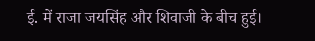ई. में राजा जयसिंह और शिवाजी के बीच हुई।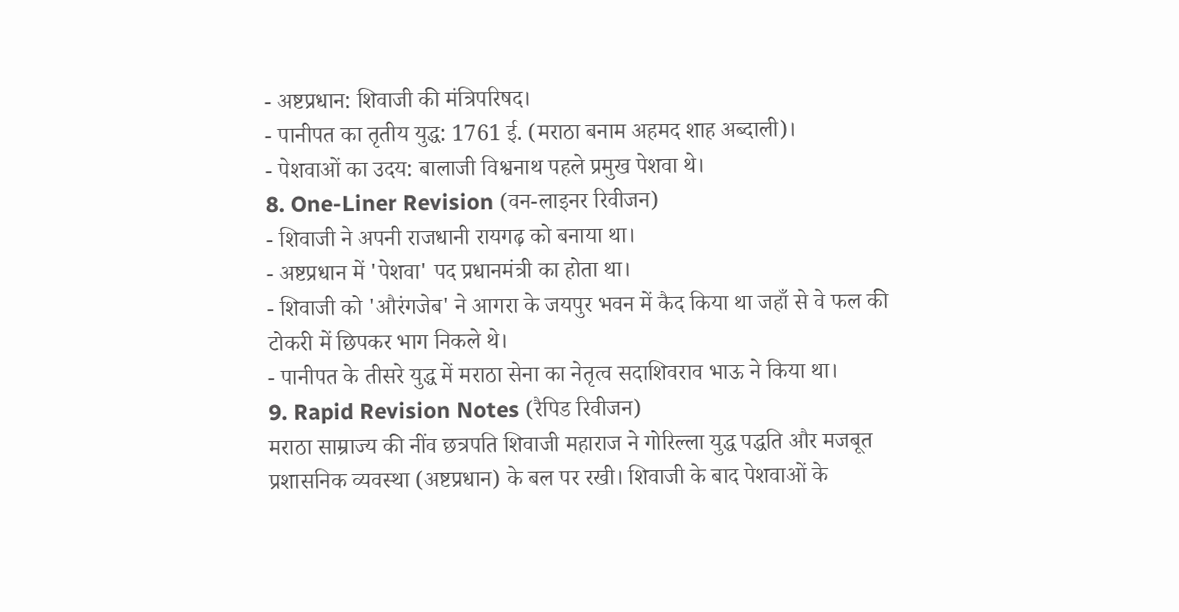- अष्टप्रधान: शिवाजी की मंत्रिपरिषद।
- पानीपत का तृतीय युद्ध: 1761 ई. (मराठा बनाम अहमद शाह अब्दाली)।
- पेशवाओं का उदय: बालाजी विश्वनाथ पहले प्रमुख पेशवा थे।
8. One-Liner Revision (वन-लाइनर रिवीजन)
- शिवाजी ने अपनी राजधानी रायगढ़ को बनाया था।
- अष्टप्रधान में 'पेशवा' पद प्रधानमंत्री का होता था।
- शिवाजी को 'औरंगजेब' ने आगरा के जयपुर भवन में कैद किया था जहाँ से वे फल की टोकरी में छिपकर भाग निकले थे।
- पानीपत के तीसरे युद्ध में मराठा सेना का नेतृत्व सदाशिवराव भाऊ ने किया था।
9. Rapid Revision Notes (रैपिड रिवीजन)
मराठा साम्राज्य की नींव छत्रपति शिवाजी महाराज ने गोरिल्ला युद्ध पद्धति और मजबूत प्रशासनिक व्यवस्था (अष्टप्रधान) के बल पर रखी। शिवाजी के बाद पेशवाओं के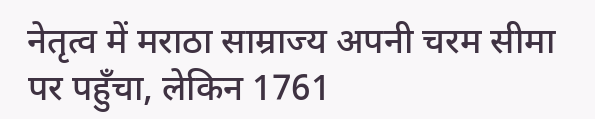नेतृत्व में मराठा साम्राज्य अपनी चरम सीमा पर पहुँचा, लेकिन 1761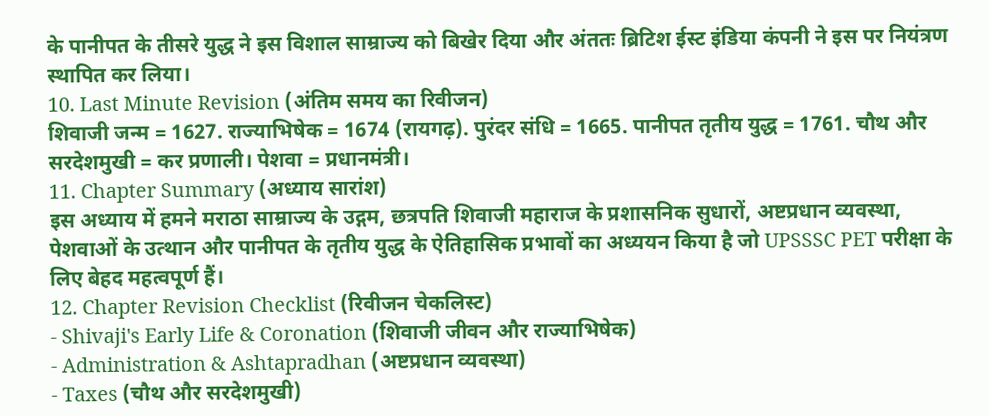के पानीपत के तीसरे युद्ध ने इस विशाल साम्राज्य को बिखेर दिया और अंततः ब्रिटिश ईस्ट इंडिया कंपनी ने इस पर नियंत्रण स्थापित कर लिया।
10. Last Minute Revision (अंतिम समय का रिवीजन)
शिवाजी जन्म = 1627. राज्याभिषेक = 1674 (रायगढ़). पुरंदर संधि = 1665. पानीपत तृतीय युद्ध = 1761. चौथ और सरदेशमुखी = कर प्रणाली। पेशवा = प्रधानमंत्री।
11. Chapter Summary (अध्याय सारांश)
इस अध्याय में हमने मराठा साम्राज्य के उद्गम, छत्रपति शिवाजी महाराज के प्रशासनिक सुधारों, अष्टप्रधान व्यवस्था, पेशवाओं के उत्थान और पानीपत के तृतीय युद्ध के ऐतिहासिक प्रभावों का अध्ययन किया है जो UPSSSC PET परीक्षा के लिए बेहद महत्वपूर्ण हैं।
12. Chapter Revision Checklist (रिवीजन चेकलिस्ट)
- Shivaji's Early Life & Coronation (शिवाजी जीवन और राज्याभिषेक)
- Administration & Ashtapradhan (अष्टप्रधान व्यवस्था)
- Taxes (चौथ और सरदेशमुखी)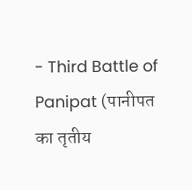- Third Battle of Panipat (पानीपत का तृतीय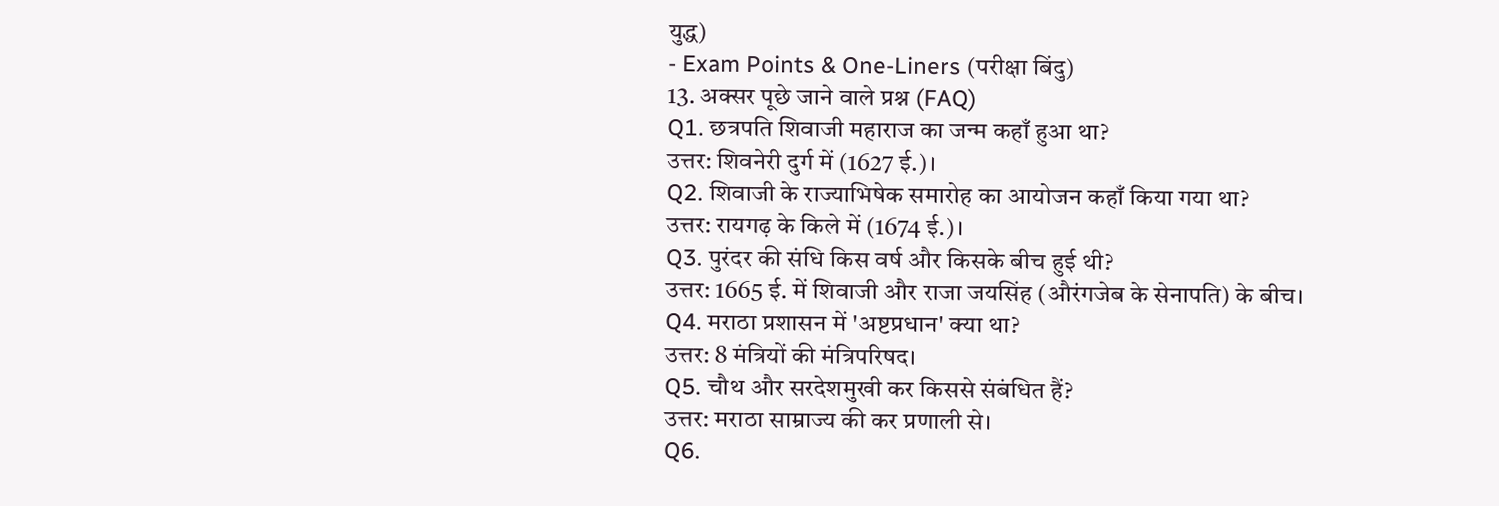युद्ध)
- Exam Points & One-Liners (परीक्षा बिंदु)
13. अक्सर पूछे जाने वाले प्रश्न (FAQ)
Q1. छत्रपति शिवाजी महाराज का जन्म कहाँ हुआ था?
उत्तर: शिवनेरी दुर्ग में (1627 ई.)।
Q2. शिवाजी के राज्याभिषेक समारोह का आयोजन कहाँ किया गया था?
उत्तर: रायगढ़ के किले में (1674 ई.)।
Q3. पुरंदर की संधि किस वर्ष और किसके बीच हुई थी?
उत्तर: 1665 ई. में शिवाजी और राजा जयसिंह (औरंगजेब के सेनापति) के बीच।
Q4. मराठा प्रशासन में 'अष्टप्रधान' क्या था?
उत्तर: 8 मंत्रियों की मंत्रिपरिषद।
Q5. चौथ और सरदेशमुखी कर किससे संबंधित हैं?
उत्तर: मराठा साम्राज्य की कर प्रणाली से।
Q6.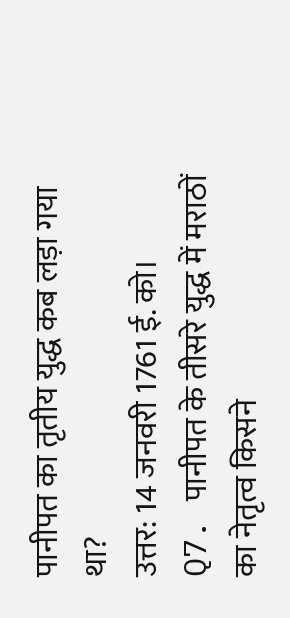पानीपत का तृतीय युद्ध कब लड़ा गया था?
उत्तर: 14 जनवरी 1761 ई. को।
Q7. पानीपत के तीसरे युद्ध में मराठों का नेतृत्व किसने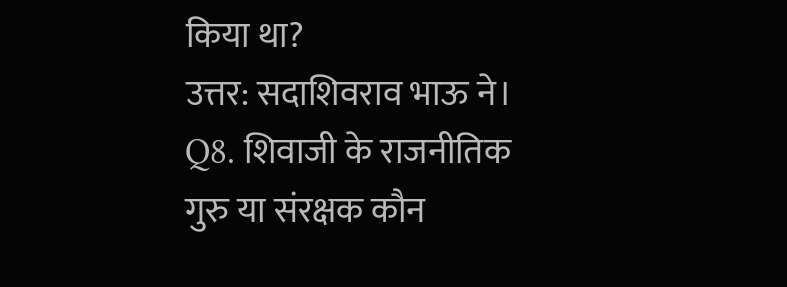किया था?
उत्तर: सदाशिवराव भाऊ ने।
Q8. शिवाजी के राजनीतिक गुरु या संरक्षक कौन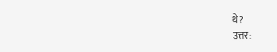थे?
उत्तर: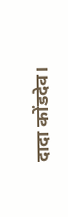दादा कोंडदेव।